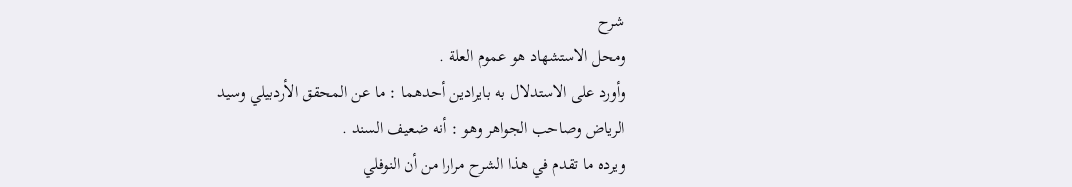شرح
ومحل الاستشهاد هو عموم العلة .
وأورد على الاستدلال به بايرادين أحدهما : ما عن المحقق الأردبيلي وسيد
الرياض وصاحب الجواهر وهو : أنه ضعيف السند .
ويرده ما تقدم في هذا الشرح مرارا من أن النوفلي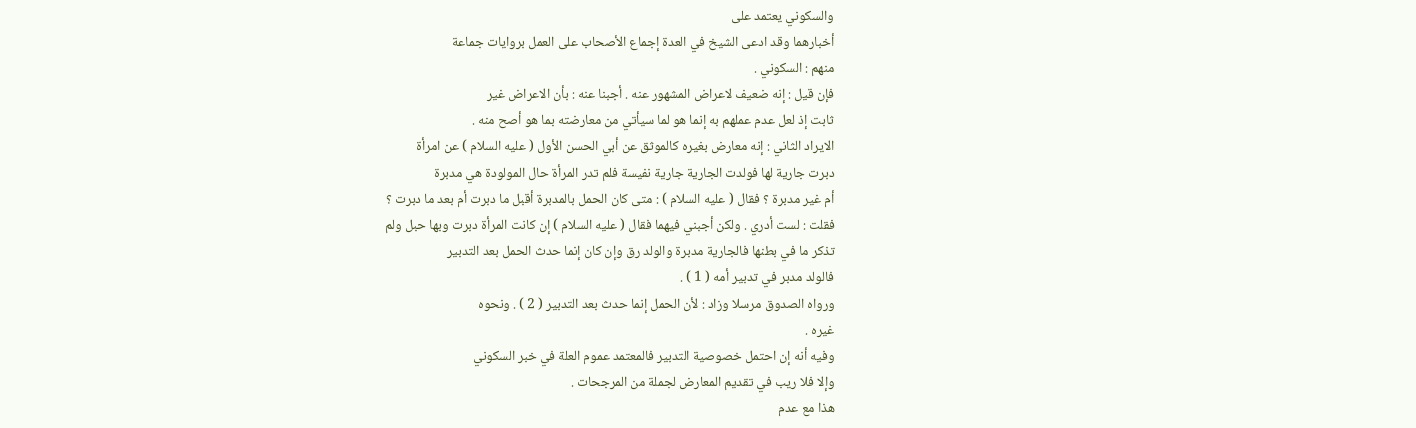والسكوني يعتمد على
أخبارهما وقد ادعى الشيخ في العدة إجماع الأصحاب على العمل بروايات جماعة
منهم : السكوني .
فإن قيل : إنه ضعيف لاعراض المشهور عنه . أجبنا عنه : بأن الاعراض غير
ثابت إذ لعل عدم عملهم به إنما هو لما سيأتي من معارضته بما هو أصح منه .
الايراد الثاني : إنه معارض بغيره كالموثق عن أبي الحسن الأول ( عليه السلام ) عن امرأة
دبرت جارية لها فولدت الجارية جارية نفيسة فلم تدر المرأة حال المولودة هي مدبرة
أم غير مدبرة ؟ فقال ( عليه السلام ) : متى كان الحمل بالمدبرة أقبل ما دبرت أم بعد ما دبرت ؟
فقلت : لست أدري . ولكن أجبني فيهما فقال ( عليه السلام ) إن كانت المرأة دبرت وبها حبل ولم
تذكر ما في بطنها فالجارية مدبرة والولد رق وإن كان إنما حدث الحمل بعد التدبير
فالولد مدبر في تدبير أمه ( 1 ) .
ورواه الصدوق مرسلا وزاد : لأن الحمل إنما حدث بعد التدبير ( 2 ) . ونحوه
غيره .
وفيه أنه إن احتمل خصوصية التدبير فالمعتمد عموم العلة في خبر السكوني
وإلا فلا ريب في تقديم المعارض لجملة من المرجحات .
هذا مع عدم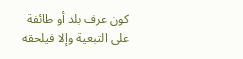كون عرف بلد أو طائفة على التبعية وإلا فيلحقه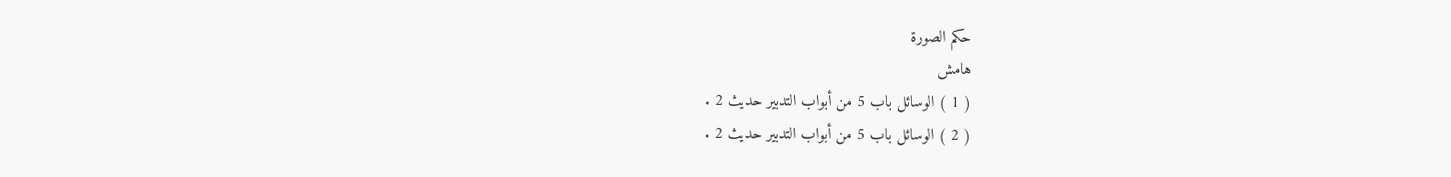حكم الصورة
هامش
( 1 ) الوسائل باب 5 من أبواب التدبير حديث 2 .
( 2 ) الوسائل باب 5 من أبواب التدبير حديث 2 .